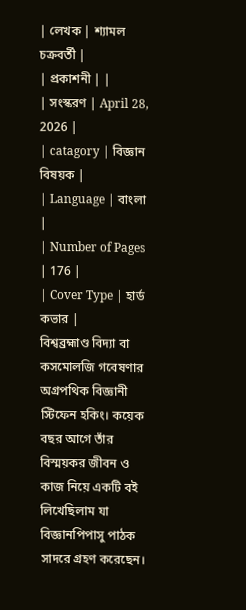| লেখক | শ্যামল চক্রবর্তী |
| প্রকাশনী | |
| সংস্করণ | April 28, 2026 |
| catagory | বিজ্ঞান বিষয়ক |
| Language | বাংলা |
| Number of Pages | 176 |
| Cover Type | হার্ড কভার |
বিশ্বব্রহ্মাণ্ড বিদ্যা বা কসমোলজি গবেষণার অগ্রপথিক বিজ্ঞানী স্টিফেন হকিং। কয়েক বছর আগে তাঁর বিস্ময়কর জীবন ও কাজ নিয়ে একটি বই লিখেছিলাম যা বিজ্ঞানপিপাসু পাঠক সাদরে গ্রহণ করেছেন।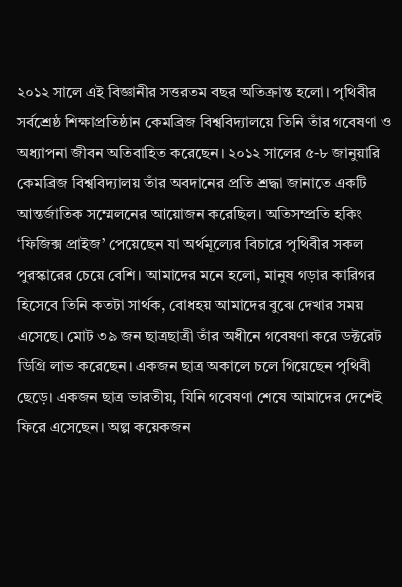২০১২ সালে এই বিজ্ঞানীর সত্তরতম বছর অতিক্রান্ত হলো। পৃথিবীর সর্বশ্রেষ্ঠ শিক্ষাপ্রতিষ্ঠান কেমব্রিজ বিশ্ববিদ্যালয়ে তিনি তাঁর গবেষণা ও অধ্যাপনা জীবন অতিবাহিত করেছেন। ২০১২ সালের ৫-৮ জানুয়ারি কেমব্রিজ বিশ্ববিদ্যালয় তাঁর অবদানের প্রতি শ্রদ্ধা জানাতে একটি আন্তর্জাতিক সম্মেলনের আয়োজন করেছিল। অতিসম্প্রতি হকিং ‘ফিজিক্স প্রাইজ’ পেয়েছেন যা অর্থমূল্যের বিচারে পৃথিবীর সকল পুরস্কারের চেয়ে বেশি। আমাদের মনে হলো, মানুষ গড়ার কারিগর হিসেবে তিনি কতটা সার্থক, বোধহয় আমাদের বুঝে দেখার সময় এসেছে। মোট ৩৯ জন ছাত্রছাত্রী তাঁর অধীনে গবেষণা করে ডক্টরেট ডিগ্রি লাভ করেছেন। একজন ছাত্র অকালে চলে গিয়েছেন পৃথিবী ছেড়ে। একজন ছাত্র ভারতীয়, যিনি গবেষণা শেষে আমাদের দেশেই ফিরে এসেছেন। অল্প কয়েকজন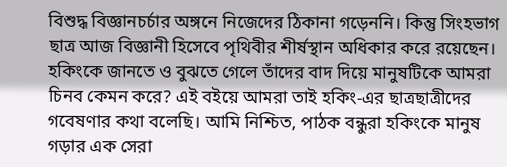বিশুদ্ধ বিজ্ঞানচর্চার অঙ্গনে নিজেদের ঠিকানা গড়েননি। কিন্তু সিংহভাগ ছাত্র আজ বিজ্ঞানী হিসেবে পৃথিবীর শীর্ষস্থান অধিকার করে রয়েছেন। হকিংকে জানতে ও বুঝতে গেলে তাঁদের বাদ দিয়ে মানুষটিকে আমরা চিনব কেমন করে? এই বইয়ে আমরা তাই হকিং-এর ছাত্রছাত্রীদের গবেষণার কথা বলেছি। আমি নিশ্চিত, পাঠক বন্ধুরা হকিংকে মানুষ গড়ার এক সেরা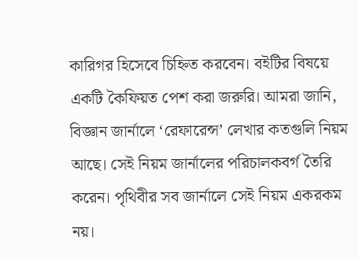কারিগর হিসেবে চিহ্নিত করবেন। বইটির বিষয়ে একটি কৈফিয়ত পেশ করা জরুরি। আমরা জানি, বিজ্ঞান জার্নালে ‘রেফারেন্স’ লেখার কতগুলি নিয়ম আছে। সেই নিয়ম জার্নালের পরিচালকবর্গ তৈরি করেন। পৃথিবীর সব জার্নালে সেই নিয়ম একরকম নয়।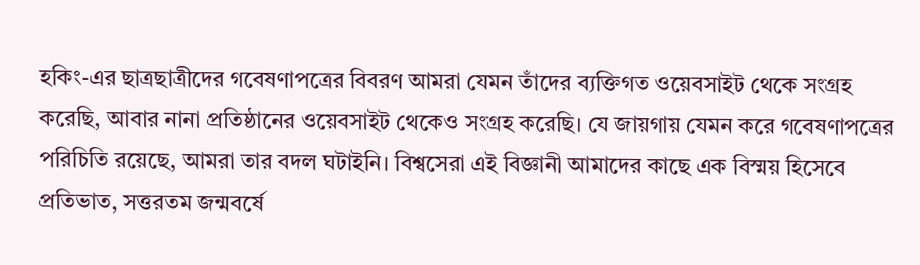হকিং-এর ছাত্রছাত্রীদের গবেষণাপত্রের বিবরণ আমরা যেমন তাঁদের ব্যক্তিগত ওয়েবসাইট থেকে সংগ্রহ করেছি, আবার নানা প্রতিষ্ঠানের ওয়েবসাইট থেকেও সংগ্রহ করেছি। যে জায়গায় যেমন করে গবেষণাপত্রের পরিচিতি রয়েছে, আমরা তার বদল ঘটাইনি। বিশ্বসেরা এই বিজ্ঞানী আমাদের কাছে এক বিস্ময় হিসেবে প্রতিভাত, সত্তরতম জন্মবর্ষে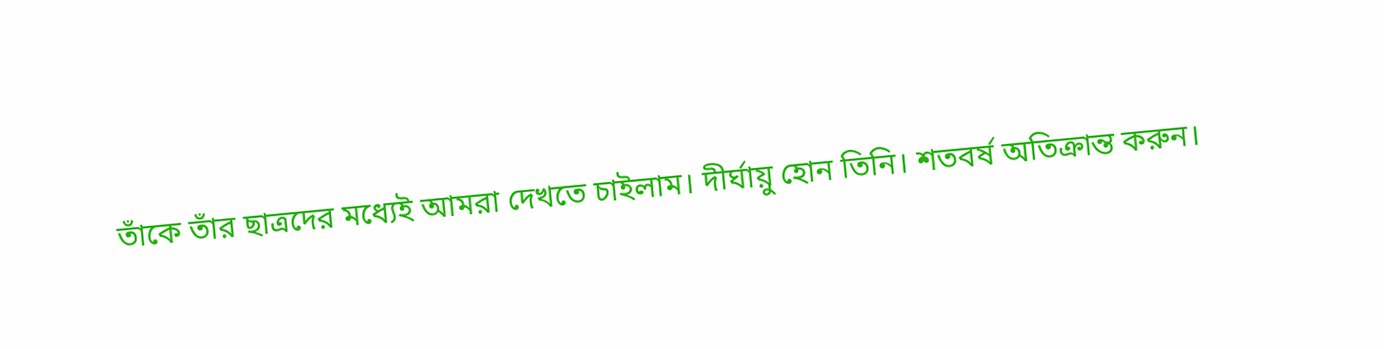তাঁকে তাঁর ছাত্রদের মধ্যেই আমরা দেখতে চাইলাম। দীর্ঘায়ু হোন তিনি। শতবর্ষ অতিক্রান্ত করুন।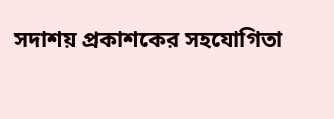সদাশয় প্রকাশকের সহযোগিতা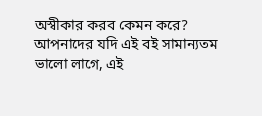অস্বীকার করব কেমন করে? আপনাদের যদি এই বই সামান্যতম ভালো লাগে, এই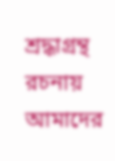শ্রদ্ধাগ্রন্থ রচনায় আমাদের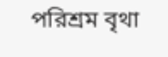পরিশ্রম বৃথা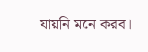যায়নি মনে করব।